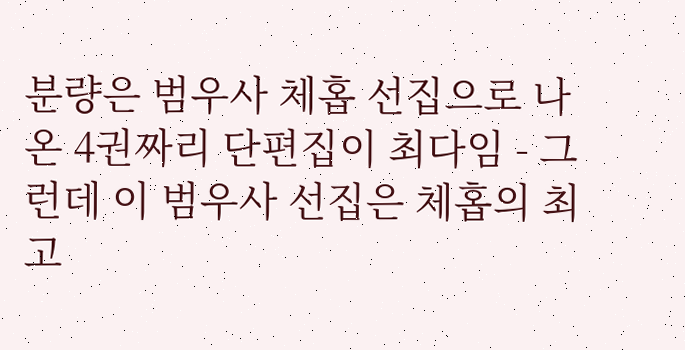분량은 범우사 체홉 선집으로 나온 4권짜리 단편집이 최다임 - 그런데 이 범우사 선집은 체홉의 최고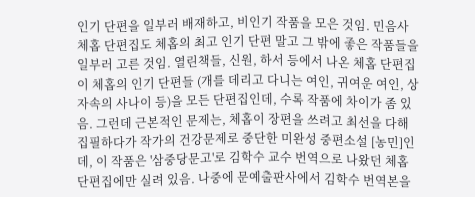인기 단편을 일부러 배재하고, 비인기 작품을 모은 것임. 민음사 체홉 단편집도 체홉의 최고 인기 단편 말고 그 밖에 좋은 작품들을 일부러 고른 것임. 열린책들, 신원, 하서 등에서 나온 체홉 단편집이 체홉의 인기 단편들 (개를 데리고 다니는 여인, 귀여운 여인, 상자속의 사나이 등)을 모든 단편집인데, 수록 작품에 차이가 좀 있음. 그런데 근본적인 문제는, 체홉이 장편을 쓰려고 최선을 다해 집필하다가 작가의 건강문제로 중단한 미완성 중편소설 [농민]인데, 이 작품은 '삼중당문고'로 김학수 교수 번역으로 나왔던 체홉 단편집에만 실려 있음. 나중에 문예출판사에서 김학수 번역본을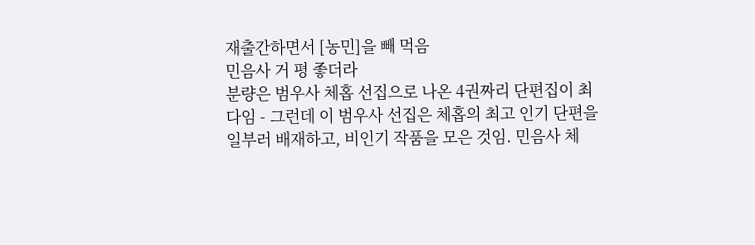재출간하면서 [농민]을 빼 먹음
민음사 거 평 좋더라
분량은 범우사 체홉 선집으로 나온 4권짜리 단편집이 최다임 - 그런데 이 범우사 선집은 체홉의 최고 인기 단편을 일부러 배재하고, 비인기 작품을 모은 것임. 민음사 체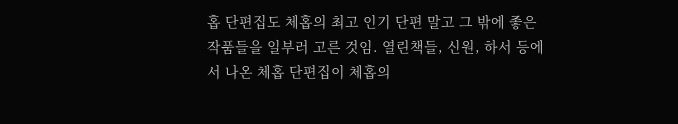홉 단편집도 체홉의 최고 인기 단편 말고 그 밖에 좋은 작품들을 일부러 고른 것임. 열린책들, 신원, 하서 등에서 나온 체홉 단편집이 체홉의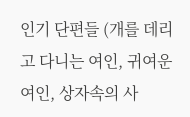인기 단편들 (개를 데리고 다니는 여인, 귀여운 여인, 상자속의 사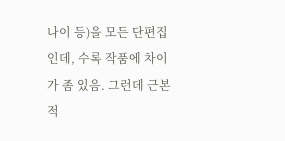나이 등)을 모든 단편집인데, 수록 작품에 차이가 좀 있음. 그런데 근본적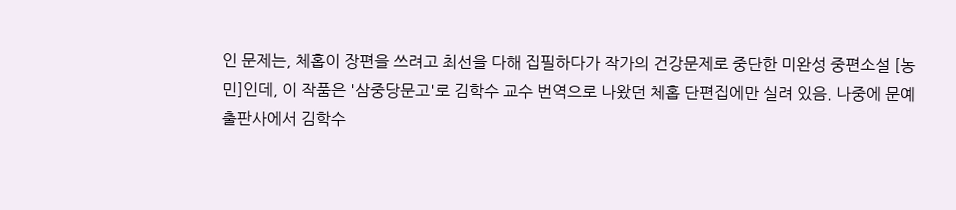인 문제는, 체홉이 장편을 쓰려고 최선을 다해 집필하다가 작가의 건강문제로 중단한 미완성 중편소설 [농민]인데, 이 작품은 '삼중당문고'로 김학수 교수 번역으로 나왔던 체홉 단편집에만 실려 있음. 나중에 문예출판사에서 김학수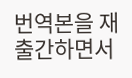번역본을 재출간하면서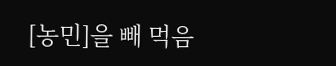[농민]을 빼 먹음